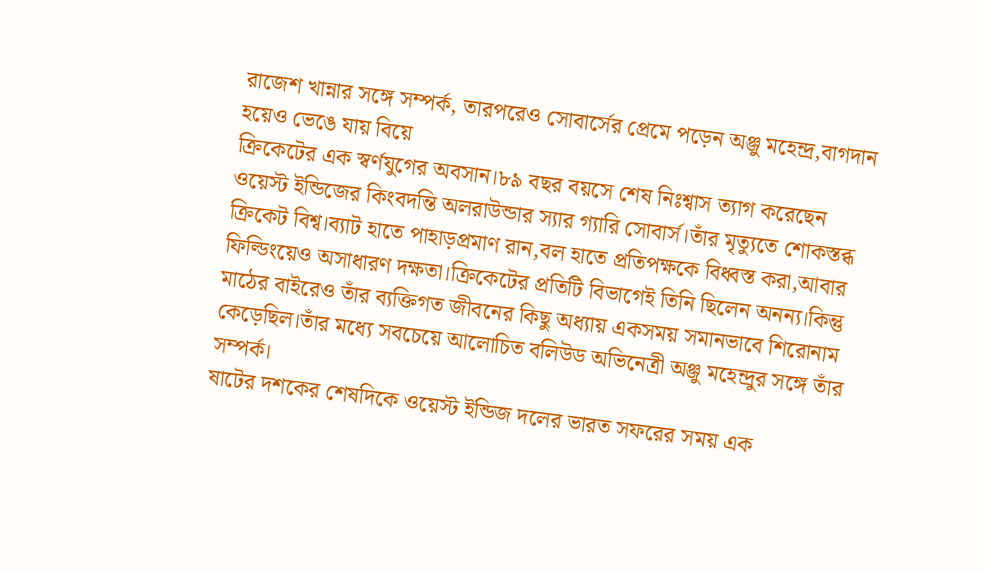রাজেশ খান্নার সঙ্গে সম্পর্ক, তারপরেও সোবার্সের প্রেমে পড়েন অঞ্জু মহেন্দ্র,বাগদান হয়েও ভেঙে যায় বিয়ে
ক্রিকেটের এক স্বর্ণযুগের অবসান।৮৯ বছর বয়সে শেষ নিঃশ্বাস ত্যাগ করেছেন ওয়েস্ট ইন্ডিজের কিংবদন্তি অলরাউন্ডার স্যার গ্যারি সোবার্স।তাঁর মৃত্যুতে শোকস্তব্ধ ক্রিকেট বিশ্ব।ব্যাট হাতে পাহাড়প্রমাণ রান,বল হাতে প্রতিপক্ষকে বিধ্বস্ত করা,আবার ফিল্ডিংয়েও অসাধারণ দক্ষতা।ক্রিকেটের প্রতিটি বিভাগেই তিনি ছিলেন অনন্য।কিন্তু মাঠের বাইরেও তাঁর ব্যক্তিগত জীবনের কিছু অধ্যায় একসময় সমানভাবে শিরোনাম কেড়েছিল।তাঁর মধ্যে সবচেয়ে আলোচিত বলিউড অভিনেত্রী অঞ্জু মহেন্দ্রুর সঙ্গে তাঁর সম্পর্ক।
ষাটের দশকের শেষদিকে ওয়েস্ট ইন্ডিজ দলের ভারত সফরের সময় এক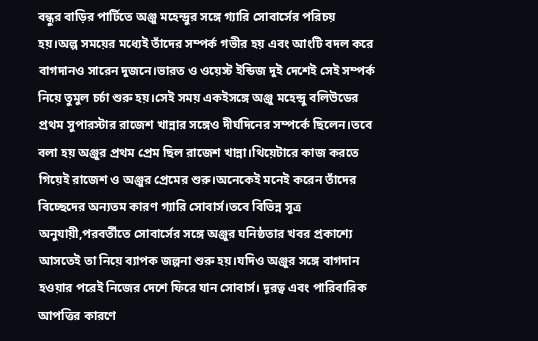বন্ধুর বাড়ির পার্টিতে অঞ্জু মহেন্দ্রুর সঙ্গে গ্যারি সোবার্সের পরিচয় হয়।অল্প সময়ের মধ্যেই তাঁদের সম্পর্ক গভীর হয় এবং আংটি বদল করে বাগদানও সারেন দুজনে।ভারত ও ওয়েস্ট ইন্ডিজ দুই দেশেই সেই সম্পর্ক নিয়ে তুমুল চর্চা শুরু হয়।সেই সময় একইসঙ্গে অঞ্জু মহেন্দ্রু বলিউডের প্রথম সুপারস্টার রাজেশ খান্নার সঙ্গেও দীর্ঘদিনের সম্পর্কে ছিলেন।তবে বলা হয় অঞ্জুর প্রথম প্রেম ছিল রাজেশ খান্না।থিয়েটারে কাজ করতে গিয়েই রাজেশ ও অঞ্জুর প্রেমের শুরু।অনেকেই মনেই করেন তাঁদের বিচ্ছেদের অন্যতম কারণ গ্যারি সোবার্স।তবে বিভিন্ন সূত্র অনুযায়ী,পরবর্তীতে সোবার্সের সঙ্গে অঞ্জুর ঘনিষ্ঠতার খবর প্রকাশ্যে আসতেই তা নিয়ে ব্যাপক জল্পনা শুরু হয়।যদিও অঞ্জুর সঙ্গে বাগদান হওয়ার পরেই নিজের দেশে ফিরে যান সোবার্স। দূরত্ব এবং পারিবারিক আপত্তির কারণে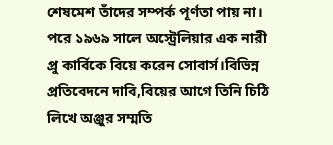শেষমেশ তাঁদের সম্পর্ক পূর্ণতা পায় না।
পরে ১৯৬৯ সালে অস্ট্রেলিয়ার এক নারী প্রু কার্বিকে বিয়ে করেন সোবার্স।বিভিন্ন প্রতিবেদনে দাবি,বিয়ের আগে তিনি চিঠি লিখে অঞ্জুর সম্মতি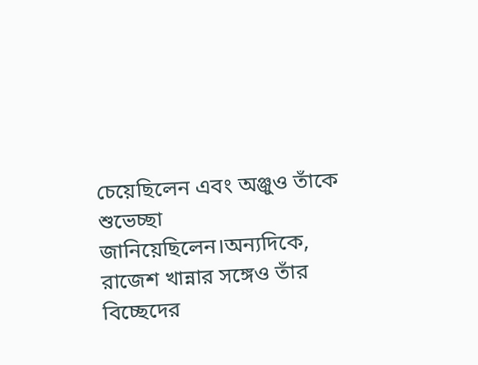চেয়েছিলেন এবং অঞ্জুও তাঁকে শুভেচ্ছা জানিয়েছিলেন।অন্যদিকে, রাজেশ খান্নার সঙ্গেও তাঁর বিচ্ছেদের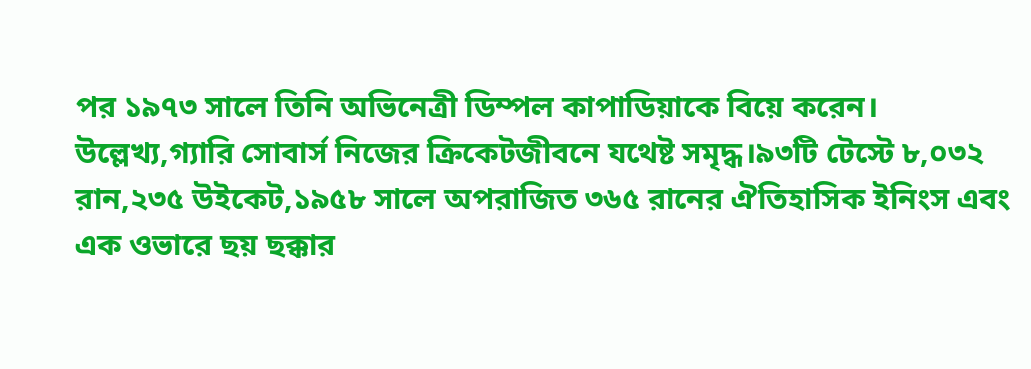পর ১৯৭৩ সালে তিনি অভিনেত্রী ডিম্পল কাপাডিয়াকে বিয়ে করেন।
উল্লেখ্য,গ্যারি সোবার্স নিজের ক্রিকেটজীবনে যথেষ্ট সমৃদ্ধ।৯৩টি টেস্টে ৮,০৩২ রান,২৩৫ উইকেট,১৯৫৮ সালে অপরাজিত ৩৬৫ রানের ঐতিহাসিক ইনিংস এবং এক ওভারে ছয় ছক্কার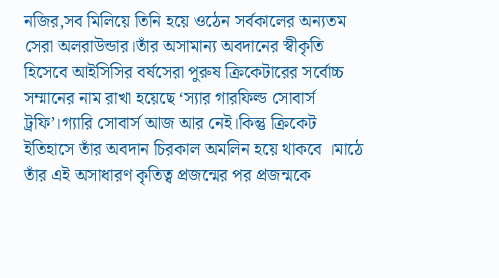নজির,সব মিলিয়ে তিনি হয়ে ওঠেন সর্বকালের অন্যতম সেরা অলরাউন্ডার।তাঁর অসামান্য অবদানের স্বীকৃতি হিসেবে আইসিসির বর্ষসেরা পুরুষ ক্রিকেটারের সর্বোচ্চ সম্মানের নাম রাখা হয়েছে ‘স্যার গারফিল্ড সোবার্স ট্রফি’।গ্যারি সোবার্স আজ আর নেই।কিন্তু ক্রিকেট ইতিহাসে তাঁর অবদান চিরকাল অমলিন হয়ে থাকবে ।মাঠে তাঁর এই অসাধারণ কৃতিত্ব প্রজন্মের পর প্রজন্মকে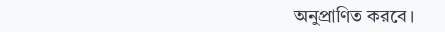অনুপ্রাণিত করবে।